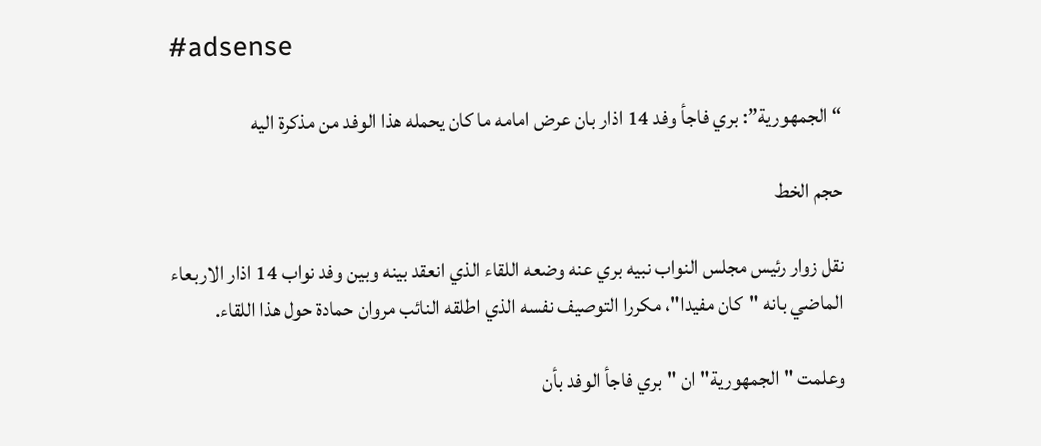#adsense

“الجمهورية”: بري فاجأ وفد 14 اذار بان عرض امامه ما كان يحمله هذا الوفد من مذكرة اليه

حجم الخط

نقل زوار رئيس مجلس النواب نبيه بري عنه وضعه اللقاء الذي انعقد بينه وبين وفد نواب 14 اذار الاربعاء الماضي بانه "كان مفيدا"، مكررا التوصيف نفسه الذي اطلقه النائب مروان حمادة حول هذا اللقاء.

وعلمت "الجمهورية" ان "بري فاجأ الوفد بأن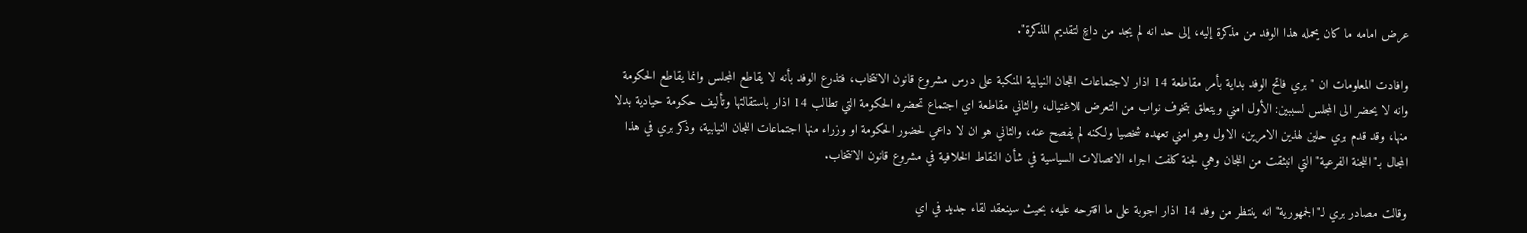عرض امامه ما كان يحمله هذا الوفد من مذكرة إليه، إلى حد انه لم يجد من داعٍ لتقديم المذكرة".

وافادت المعلومات ان "بري فاتح الوفد بداية بأمر مقاطعة 14 اذار لاجتماعات اللجان النيابية المنكبة على درس مشروع قانون الانتخاب، فتذرع الوفد بأنه لا يقاطع المجلس وانما يقاطع الحكومة وانه لا يحضر الى المجلس لسببين: الأول امني ويتعلق بتخوف نواب من التعرض للاغتيال، والثاني مقاطعة اي اجتماع تحضره الحكومة التي تطالب 14 اذار باستقالتها وتأليف حكومة حيادية بدلا منها، وقد قدم بري حلين لهذين الامرين، الاول وهو امني تعهده شخصيا ولكنه لم يفصح عنه، والثاني هو ان لا داعي لحضور الحكومة او وزراء منها اجتماعات اللجان النيابية، وذكر بري في هذا المجال بـ"اللجنة الفرعية" التي انبثقت من اللجان وهي لجنة كلفت اجراء الاتصالات السياسية في شأن النقاط الخلافية في مشروع قانون الانتخاب.

وقالت مصادر بري لـ"الجمهورية" انه ينتظر من وفد 14 اذار اجوبة على ما اقترحه عليه، بحيث سينعقد لقاء جديد في اي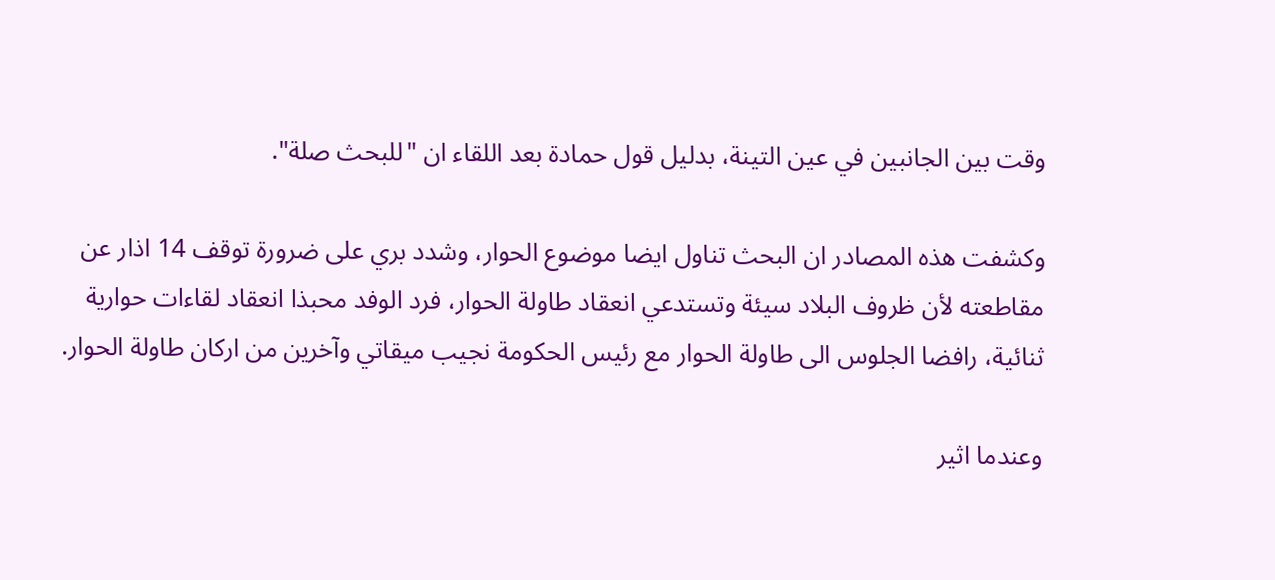وقت بين الجانبين في عين التينة، بدليل قول حمادة بعد اللقاء ان "للبحث صلة".

وكشفت هذه المصادر ان البحث تناول ايضا موضوع الحوار، وشدد بري على ضرورة توقف 14 اذار عن مقاطعته لأن ظروف البلاد سيئة وتستدعي انعقاد طاولة الحوار، فرد الوفد محبذا انعقاد لقاءات حوارية ثنائية، رافضا الجلوس الى طاولة الحوار مع رئيس الحكومة نجيب ميقاتي وآخرين من اركان طاولة الحوار.

وعندما اثير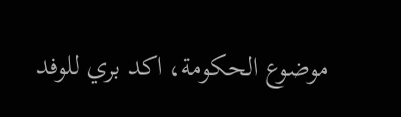موضوع الحكومة، اكد بري للوفد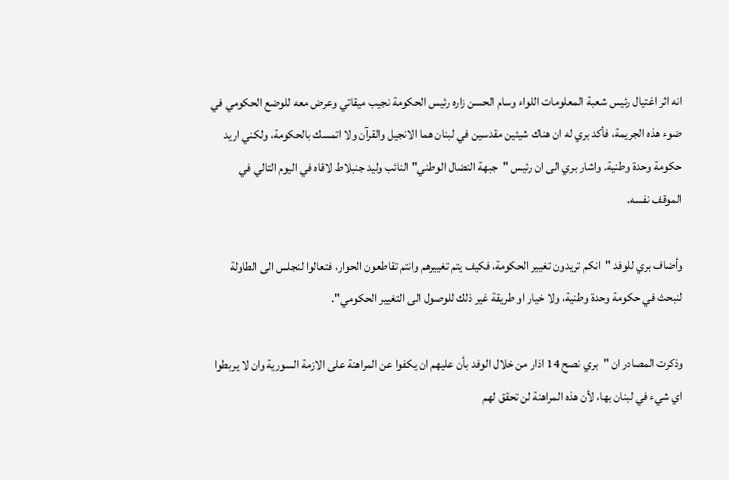انه اثر اغتيال رئيس شعبة المعلومات اللواء وسام الحسن زاره رئيس الحكومة نجيب ميقاتي وعرض معه للوضع الحكومي في ضوء هذه الجريمة، فأكد بري له ان هناك شيئين مقدسين في لبنان هما الانجيل والقرآن ولا اتمسك بالحكومة، ولكني اريد حكومة وحدة وطنية. واشار بري الى ان رئيس "جبهة النضال الوطني" النائب وليد جنبلاط لاقاه في اليوم التالي في الموقف نفسه.

وأضاف بري للوفد "انكم تريدون تغيير الحكومة، فكيف يتم تغييرهم وانتم تقاطعون الحوار، فتعالوا لنجلس الى الطاولة لنبحث في حكومة وحدة وطنية، ولا خيار او طريقة غير ذلك للوصول الى التغيير الحكومي".

وذكرت المصادر ان "بري نصح 14 اذار من خلال الوفد بأن عليهم ان يكفوا عن المراهنة على الازمة السورية وان لا يربطوا اي شيء في لبنان بها، لأن هذه المراهنة لن تحقق لهم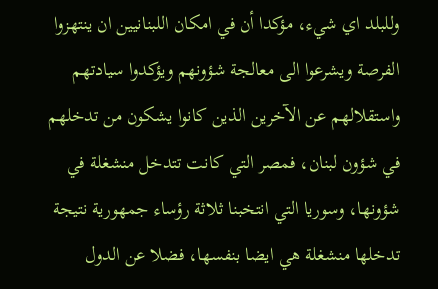وللبلد اي شيء، مؤكدا أن في امكان اللبنانيين ان ينتهزوا الفرصة ويشرعوا الى معالجة شؤونهم ويؤكدوا سيادتهم واستقلالهم عن الآخرين الذين كانوا يشكون من تدخلهم في شؤون لبنان، فمصر التي كانت تتدخل منشغلة في شؤونها، وسوريا التي انتخبنا ثلاثة رؤساء جمهورية نتيجة تدخلها منشغلة هي ايضا بنفسها، فضلا عن الدول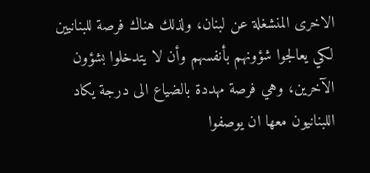الاخرى المنشغلة عن لبنان، ولذلك هناك فرصة للبنانيين لكي يعالجوا شؤونهم بأنفسهم وأن لا يتدخلوا بشؤون الآخرين، وهي فرصة مهددة بالضياع الى درجة يكاد اللبنانيون معها ان يوصفوا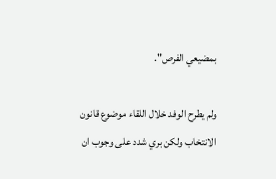بمضيعي الفرص".

ولم يطرح الوفد خلال اللقاء موضوع قانون الانتخاب ولكن بري شدد على وجوب ان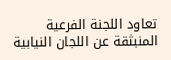تعاود اللجنة الفرعية المنبثقة عن اللجان النيابية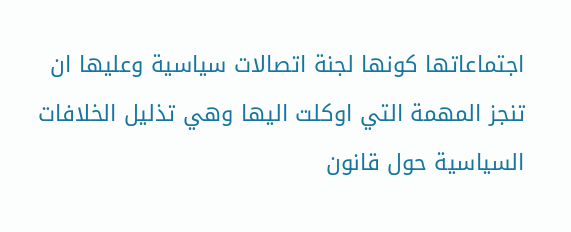اجتماعاتها كونها لجنة اتصالات سياسية وعليها ان تنجز المهمة التي اوكلت اليها وهي تذليل الخلافات السياسية حول قانون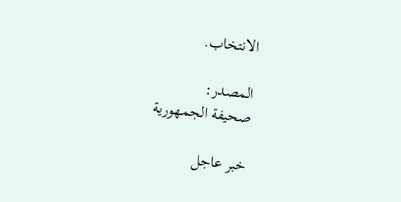الانتخاب.

المصدر:
صحيفة الجمهورية

خبر عاجل